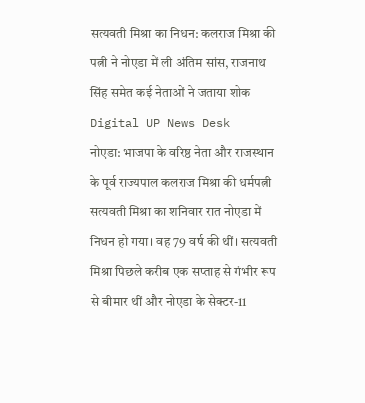सत्यवती मिश्रा का निधन: कलराज मिश्रा की पत्नी ने नोएडा में ली अंतिम सांस, राजनाथ सिंह समेत कई नेताओं ने जताया शोक
Digital UP News Desk
नोएडा: भाजपा के वरिष्ठ नेता और राजस्थान के पूर्व राज्यपाल कलराज मिश्रा की धर्मपत्नी सत्यवती मिश्रा का शनिवार रात नोएडा में निधन हो गया। वह 79 वर्ष की थीं। सत्यवती मिश्रा पिछले करीब एक सप्ताह से गंभीर रूप से बीमार थीं और नोएडा के सेक्टर-11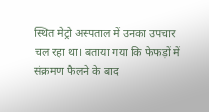स्थित मेट्रो अस्पताल में उनका उपचार चल रहा था। बताया गया कि फेफड़ों में संक्रमण फैलने के बाद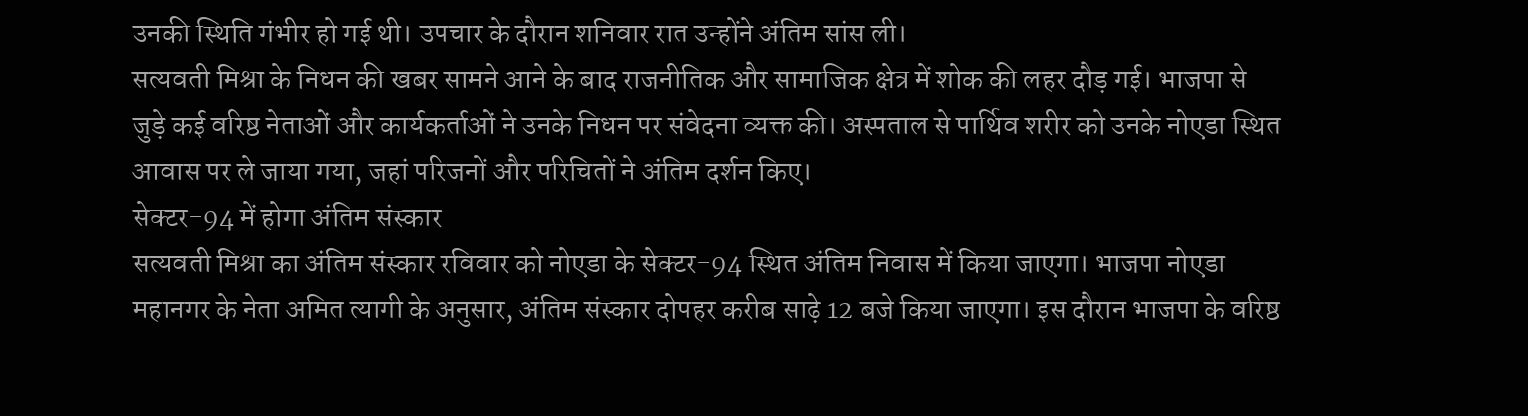उनकी स्थिति गंभीर हो गई थी। उपचार के दौरान शनिवार रात उन्होंने अंतिम सांस ली।
सत्यवती मिश्रा के निधन की खबर सामने आने के बाद राजनीतिक और सामाजिक क्षेत्र में शोक की लहर दौड़ गई। भाजपा से जुड़े कई वरिष्ठ नेताओं और कार्यकर्ताओं ने उनके निधन पर संवेदना व्यक्त की। अस्पताल से पार्थिव शरीर को उनके नोएडा स्थित आवास पर ले जाया गया, जहां परिजनों और परिचितों ने अंतिम दर्शन किए।
सेक्टर-94 में होगा अंतिम संस्कार
सत्यवती मिश्रा का अंतिम संस्कार रविवार को नोएडा के सेक्टर-94 स्थित अंतिम निवास में किया जाएगा। भाजपा नोएडा महानगर के नेता अमित त्यागी के अनुसार, अंतिम संस्कार दोपहर करीब साढ़े 12 बजे किया जाएगा। इस दौरान भाजपा के वरिष्ठ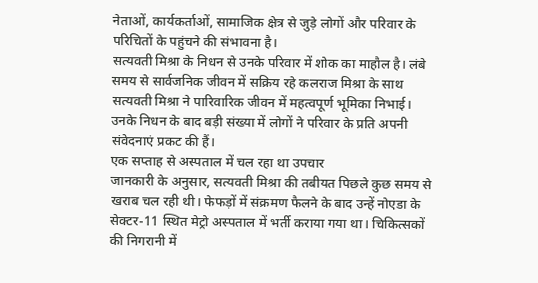नेताओं, कार्यकर्ताओं, सामाजिक क्षेत्र से जुड़े लोगों और परिवार के परिचितों के पहुंचने की संभावना है।
सत्यवती मिश्रा के निधन से उनके परिवार में शोक का माहौल है। लंबे समय से सार्वजनिक जीवन में सक्रिय रहे कलराज मिश्रा के साथ सत्यवती मिश्रा ने पारिवारिक जीवन में महत्वपूर्ण भूमिका निभाई। उनके निधन के बाद बड़ी संख्या में लोगों ने परिवार के प्रति अपनी संवेदनाएं प्रकट की हैं।
एक सप्ताह से अस्पताल में चल रहा था उपचार
जानकारी के अनुसार, सत्यवती मिश्रा की तबीयत पिछले कुछ समय से खराब चल रही थी। फेफड़ों में संक्रमण फैलने के बाद उन्हें नोएडा के सेक्टर-11 स्थित मेट्रो अस्पताल में भर्ती कराया गया था। चिकित्सकों की निगरानी में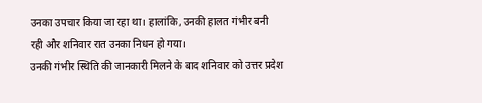उनका उपचार किया जा रहा था। हालांकि, उनकी हालत गंभीर बनी रही और शनिवार रात उनका निधन हो गया।
उनकी गंभीर स्थिति की जानकारी मिलने के बाद शनिवार को उत्तर प्रदेश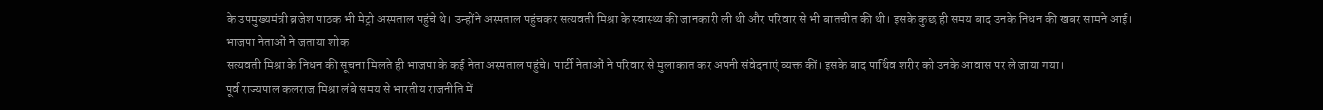के उपमुख्यमंत्री ब्रजेश पाठक भी मेट्रो अस्पताल पहुंचे थे। उन्होंने अस्पताल पहुंचकर सत्यवती मिश्रा के स्वास्थ्य की जानकारी ली थी और परिवार से भी बातचीत की थी। इसके कुछ ही समय बाद उनके निधन की खबर सामने आई।
भाजपा नेताओं ने जताया शोक
सत्यवती मिश्रा के निधन की सूचना मिलते ही भाजपा के कई नेता अस्पताल पहुंचे। पार्टी नेताओं ने परिवार से मुलाकात कर अपनी संवेदनाएं व्यक्त कीं। इसके बाद पार्थिव शरीर को उनके आवास पर ले जाया गया।
पूर्व राज्यपाल कलराज मिश्रा लंबे समय से भारतीय राजनीति में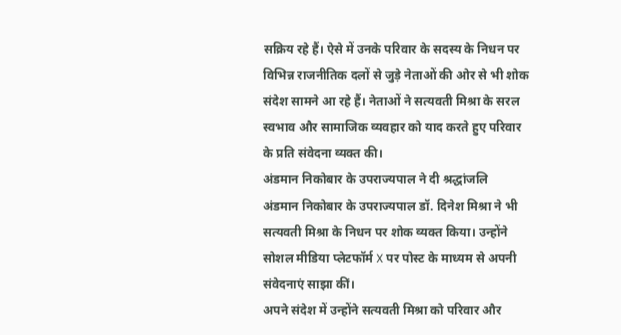सक्रिय रहे हैं। ऐसे में उनके परिवार के सदस्य के निधन पर विभिन्न राजनीतिक दलों से जुड़े नेताओं की ओर से भी शोक संदेश सामने आ रहे हैं। नेताओं ने सत्यवती मिश्रा के सरल स्वभाव और सामाजिक व्यवहार को याद करते हुए परिवार के प्रति संवेदना व्यक्त की।
अंडमान निकोबार के उपराज्यपाल ने दी श्रद्धांजलि
अंडमान निकोबार के उपराज्यपाल डॉ. दिनेश मिश्रा ने भी सत्यवती मिश्रा के निधन पर शोक व्यक्त किया। उन्होंने सोशल मीडिया प्लेटफॉर्म X पर पोस्ट के माध्यम से अपनी संवेदनाएं साझा कीं।
अपने संदेश में उन्होंने सत्यवती मिश्रा को परिवार और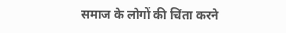समाज के लोगों की चिंता करने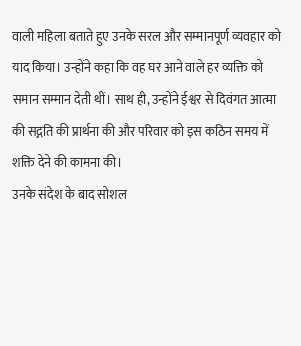वाली महिला बताते हुए उनके सरल और सम्मानपूर्ण व्यवहार को याद किया। उन्होंने कहा कि वह घर आने वाले हर व्यक्ति को समान सम्मान देती थीं। साथ ही, उन्होंने ईश्वर से दिवंगत आत्मा की सद्गति की प्रार्थना की और परिवार को इस कठिन समय में शक्ति देने की कामना की।
उनके संदेश के बाद सोशल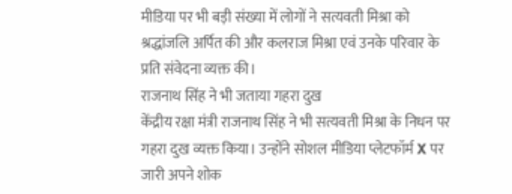मीडिया पर भी बड़ी संख्या में लोगों ने सत्यवती मिश्रा को श्रद्धांजलि अर्पित की और कलराज मिश्रा एवं उनके परिवार के प्रति संवेदना व्यक्त की।
राजनाथ सिंह ने भी जताया गहरा दुख
केंद्रीय रक्षा मंत्री राजनाथ सिंह ने भी सत्यवती मिश्रा के निधन पर गहरा दुख व्यक्त किया। उन्होंने सोशल मीडिया प्लेटफॉर्म X पर जारी अपने शोक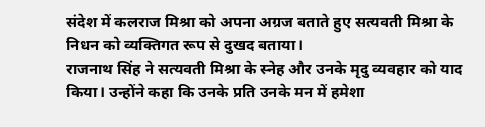संदेश में कलराज मिश्रा को अपना अग्रज बताते हुए सत्यवती मिश्रा के निधन को व्यक्तिगत रूप से दुखद बताया।
राजनाथ सिंह ने सत्यवती मिश्रा के स्नेह और उनके मृदु व्यवहार को याद किया। उन्होंने कहा कि उनके प्रति उनके मन में हमेशा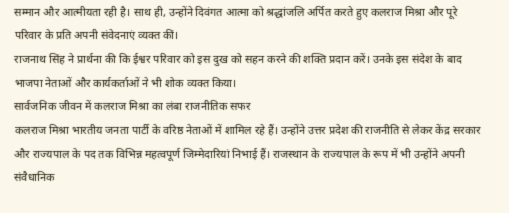सम्मान और आत्मीयता रही है। साथ ही, उन्होंने दिवंगत आत्मा को श्रद्धांजलि अर्पित करते हुए कलराज मिश्रा और पूरे परिवार के प्रति अपनी संवेदनाएं व्यक्त कीं।
राजनाथ सिंह ने प्रार्थना की कि ईश्वर परिवार को इस दुख को सहन करने की शक्ति प्रदान करें। उनके इस संदेश के बाद भाजपा नेताओं और कार्यकर्ताओं ने भी शोक व्यक्त किया।
सार्वजनिक जीवन में कलराज मिश्रा का लंबा राजनीतिक सफर
कलराज मिश्रा भारतीय जनता पार्टी के वरिष्ठ नेताओं में शामिल रहे हैं। उन्होंने उत्तर प्रदेश की राजनीति से लेकर केंद्र सरकार और राज्यपाल के पद तक विभिन्न महत्वपूर्ण जिम्मेदारियां निभाई हैं। राजस्थान के राज्यपाल के रूप में भी उन्होंने अपनी संवैधानिक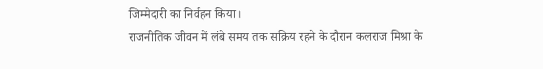जिम्मेदारी का निर्वहन किया।
राजनीतिक जीवन में लंबे समय तक सक्रिय रहने के दौरान कलराज मिश्रा के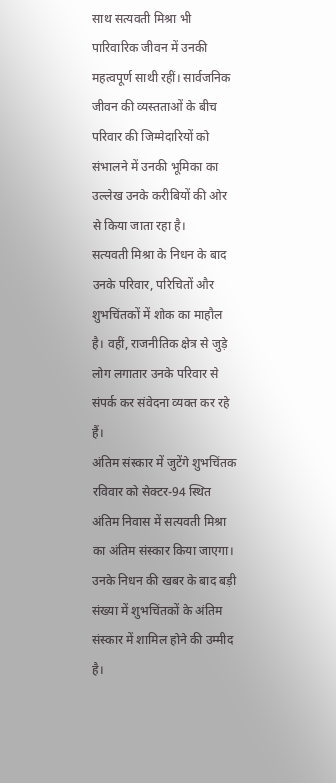साथ सत्यवती मिश्रा भी पारिवारिक जीवन में उनकी महत्वपूर्ण साथी रहीं। सार्वजनिक जीवन की व्यस्तताओं के बीच परिवार की जिम्मेदारियों को संभालने में उनकी भूमिका का उल्लेख उनके करीबियों की ओर से किया जाता रहा है।
सत्यवती मिश्रा के निधन के बाद उनके परिवार, परिचितों और शुभचिंतकों में शोक का माहौल है। वहीं, राजनीतिक क्षेत्र से जुड़े लोग लगातार उनके परिवार से संपर्क कर संवेदना व्यक्त कर रहे हैं।
अंतिम संस्कार में जुटेंगे शुभचिंतक
रविवार को सेक्टर-94 स्थित अंतिम निवास में सत्यवती मिश्रा का अंतिम संस्कार किया जाएगा। उनके निधन की खबर के बाद बड़ी संख्या में शुभचिंतकों के अंतिम संस्कार में शामिल होने की उम्मीद है।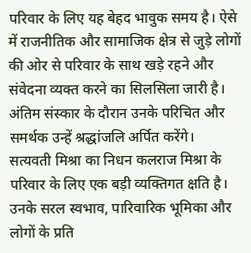परिवार के लिए यह बेहद भावुक समय है। ऐसे में राजनीतिक और सामाजिक क्षेत्र से जुड़े लोगों की ओर से परिवार के साथ खड़े रहने और संवेदना व्यक्त करने का सिलसिला जारी है। अंतिम संस्कार के दौरान उनके परिचित और समर्थक उन्हें श्रद्धांजलि अर्पित करेंगे।
सत्यवती मिश्रा का निधन कलराज मिश्रा के परिवार के लिए एक बड़ी व्यक्तिगत क्षति है। उनके सरल स्वभाव, पारिवारिक भूमिका और लोगों के प्रति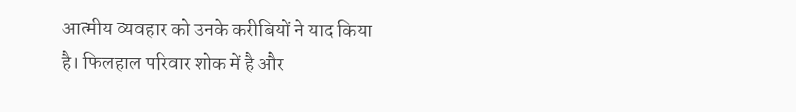आत्मीय व्यवहार को उनके करीबियों ने याद किया है। फिलहाल परिवार शोक में है और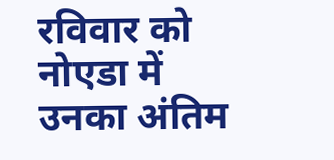रविवार को नोएडा में उनका अंतिम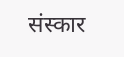संस्कार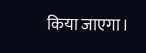किया जाएगा।